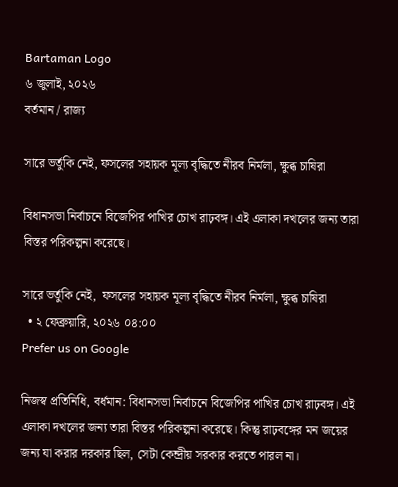Bartaman Logo
৬ জুলাই, ২০২৬
বর্তমান / রাজ্য

সারে ভর্তুকি নেই, ফসলের সহায়ক মূল্য বৃদ্ধিতে নীরব নির্মলা, ক্ষুব্ধ চাষিরা

বিধানসভা নির্বাচনে বিজেপির পাখির চোখ রাঢ়বঙ্গ। এই এলাকা দখলের জন্য তারা বিস্তর পরিকল্পনা করেছে।

সারে ভর্তুকি নেই,  ফসলের সহায়ক মূল্য বৃদ্ধিতে নীরব নির্মলা, ক্ষুব্ধ চাষিরা
  • ২ ফেব্রুয়ারি, ২০২৬ ০৪:০০
Prefer us on Google

নিজস্ব প্রতিনিধি, বর্ধমান: বিধানসভা নির্বাচনে বিজেপির পাখির চোখ রাঢ়বঙ্গ। এই এলাকা দখলের জন্য তারা বিস্তর পরিকল্পনা করেছে। কিন্তু রাঢ়বঙ্গের মন জয়ের জন্য যা করার দরকার ছিল, সেটা কেন্দ্রীয় সরকার করতে পারল না।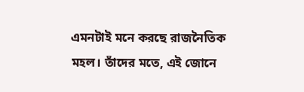এমনটাই মনে করছে রাজনৈতিক মহল। তাঁদের মতে, এই জোনে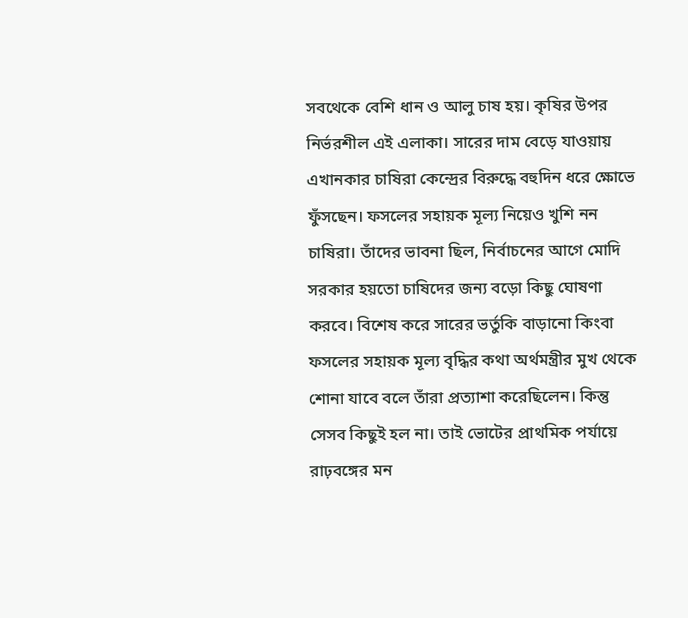সবথেকে বেশি ধান ও আলু চাষ হয়। কৃষির উপর নির্ভরশীল এই এলাকা। সারের দাম বেড়ে যাওয়ায় এখানকার চাষিরা কেন্দ্রের বিরুদ্ধে বহুদিন ধরে ক্ষোভে ফুঁসছেন। ফসলের সহায়ক মূল্য নিয়েও খুশি নন চাষিরা। তাঁদের ভাবনা ছিল, নির্বাচনের আগে মোদি সরকার হয়তো চাষিদের জন্য বড়ো কিছু ঘোষণা করবে। বিশেষ করে সারের ভর্তুকি বাড়ানো কিংবা ফসলের সহায়ক মূল্য বৃদ্ধির কথা অর্থমন্ত্রীর মুখ থেকে শোনা যাবে বলে তাঁরা প্রত্যাশা করেছিলেন। কিন্তু সেসব কিছুই হল না। তাই ভোটের প্রাথমিক পর্যায়ে রাঢ়বঙ্গের মন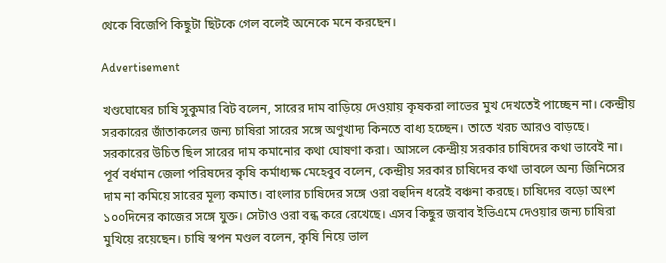থেকে বিজেপি কিছুটা ছিটকে গেল বলেই অনেকে মনে করছেন।

Advertisement

খণ্ডঘোষের চাষি সুকুমার বিট বলেন, সারের দাম বাড়িয়ে দেওয়ায় কৃষকরা লাভের মুখ দেখতেই পাচ্ছেন না। কেন্দ্রীয় সরকারের জাঁতাকলের জন্য চাষিরা সারের সঙ্গে অণুখাদ্য কিনতে বাধ্য হচ্ছেন। তাতে খরচ আরও বাড়ছে। সরকারের উচিত ছিল সারের দাম কমানোর কথা ঘোষণা করা। আসলে কেন্দ্রীয় সরকার চাষিদের কথা ভাবেই না। পূর্ব বর্ধমান জেলা পরিষদের কৃষি কর্মাধ্যক্ষ মেহেবুব বলেন, কেন্দ্রীয় সরকার চাষিদের কথা ভাবলে অন্য জিনিসের দাম না কমিয়ে সারের মূল্য কমাত। বাংলার চাষিদের সঙ্গে ওরা বহুদিন ধরেই বঞ্চনা করছে। চাষিদের বড়ো অংশ ১০০দিনের কাজের সঙ্গে যুক্ত। সেটাও ওরা বন্ধ করে রেখেছে। এসব কিছুর জবাব ইভিএমে দেওয়ার জন্য চাষিরা মুখিয়ে রয়েছেন। চাষি স্বপন মণ্ডল বলেন, কৃষি নিয়ে ভাল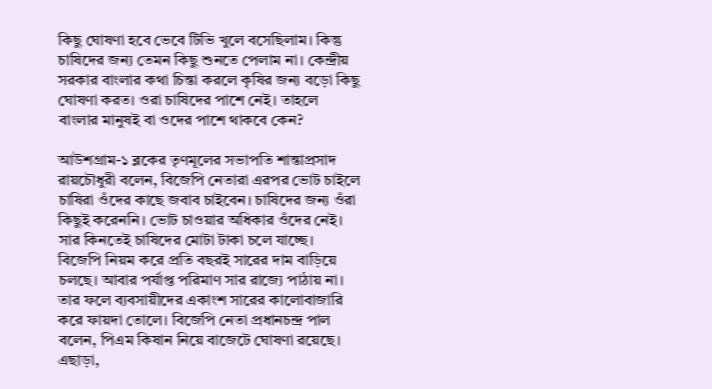কিছু ঘোষণা হবে ভেবে টিভি খুলে বসেছিলাম। কিন্তু চাষিদের জন্য তেমন কিছু শুনতে পেলাম না। কেন্দ্রীয় সরকার বাংলার কথা চিন্তা করলে কৃষির জন্য বড়ো কিছু ঘোষণা করত। ওরা চাষিদের পাশে নেই। তাহলে বাংলার মানুষই বা ওদের পাশে থাকবে কেন?

আউশগ্রাম-১ ব্লকের তৃণমূলের সভাপতি শান্তাপ্রসাদ রায়চৌধুরী বলেন, বিজেপি নেতারা এরপর ভোট চাইলে চাষিরা ওঁদের কাছে জবাব চাইবেন। চাষিদের জন্য ওঁরা কিছুই করেননি। ভোট চাওয়ার অধিকার ওঁদের নেই। সার কিনতেই চাষিদের মোটা টাকা চলে যাচ্ছে। বিজেপি নিয়ম করে প্রতি বছরই সারের দাম বাড়িয়ে চলছে। আবার পর্যাপ্ত পরিমাণ সার রাজ্যে পাঠায় না। তার ফলে ব্যবসায়ীদের একাংশ সারের কালোবাজারি করে ফায়দা তোলে। বিজেপি নেতা প্রধানচন্দ্র পাল বলেন, পিএম কিষান নিয়ে বাজেটে ঘোষণা রয়েছে। এছাড়া,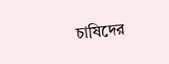চাষিদের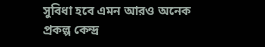সুবিধা হবে এমন আরও অনেক প্রকল্প কেন্দ্র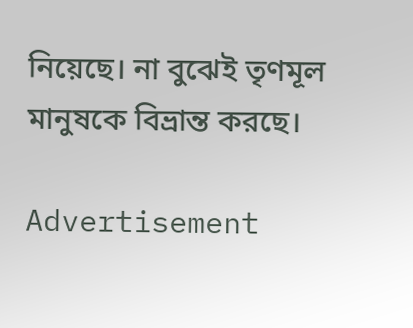নিয়েছে। না বুঝেই তৃণমূল মানুষকে বিভ্রান্ত করছে।

Advertisement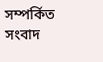সম্পর্কিত সংবাদ